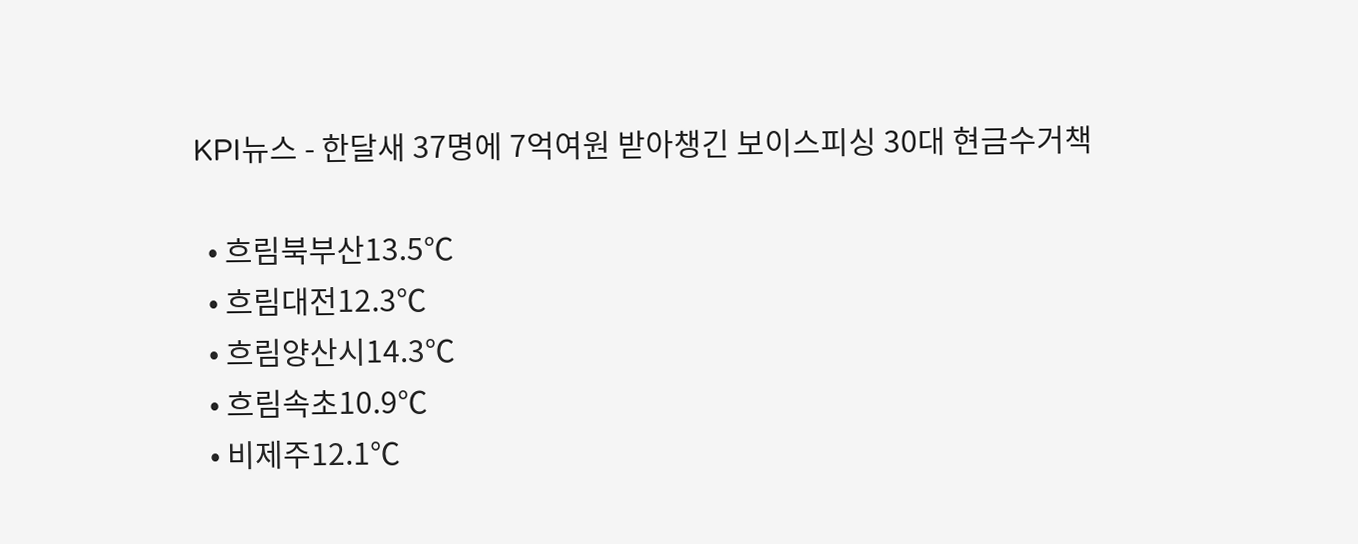KPI뉴스 - 한달새 37명에 7억여원 받아챙긴 보이스피싱 30대 현금수거책

  • 흐림북부산13.5℃
  • 흐림대전12.3℃
  • 흐림양산시14.3℃
  • 흐림속초10.9℃
  • 비제주12.1℃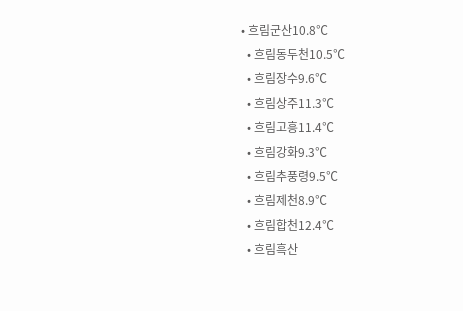• 흐림군산10.8℃
  • 흐림동두천10.5℃
  • 흐림장수9.6℃
  • 흐림상주11.3℃
  • 흐림고흥11.4℃
  • 흐림강화9.3℃
  • 흐림추풍령9.5℃
  • 흐림제천8.9℃
  • 흐림합천12.4℃
  • 흐림흑산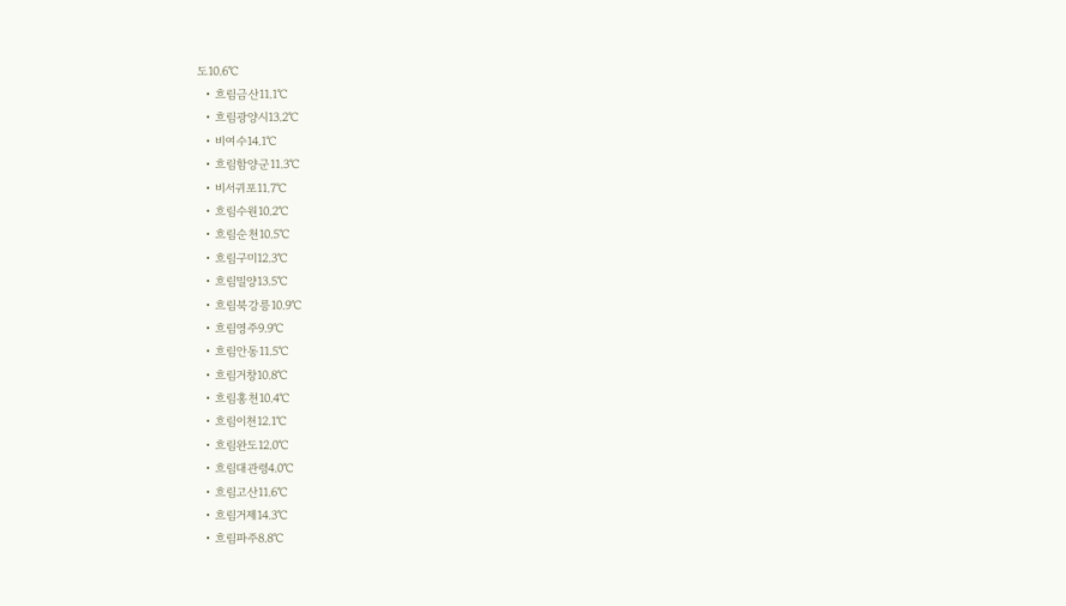도10.6℃
  • 흐림금산11.1℃
  • 흐림광양시13.2℃
  • 비여수14.1℃
  • 흐림함양군11.3℃
  • 비서귀포11.7℃
  • 흐림수원10.2℃
  • 흐림순천10.5℃
  • 흐림구미12.3℃
  • 흐림밀양13.5℃
  • 흐림북강릉10.9℃
  • 흐림영주9.9℃
  • 흐림안동11.5℃
  • 흐림거창10.8℃
  • 흐림홍천10.4℃
  • 흐림이천12.1℃
  • 흐림완도12.0℃
  • 흐림대관령4.0℃
  • 흐림고산11.6℃
  • 흐림거제14.3℃
  • 흐림파주8.8℃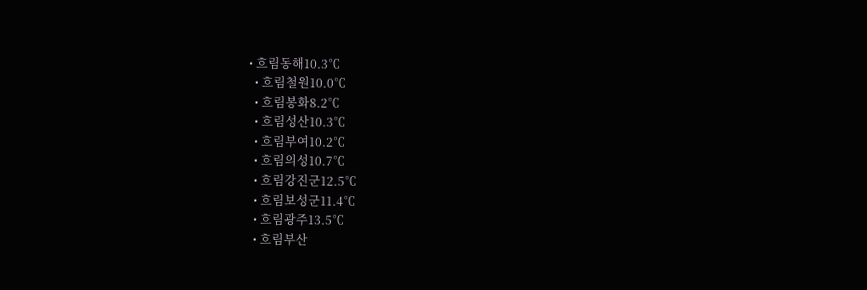• 흐림동해10.3℃
  • 흐림철원10.0℃
  • 흐림봉화8.2℃
  • 흐림성산10.3℃
  • 흐림부여10.2℃
  • 흐림의성10.7℃
  • 흐림강진군12.5℃
  • 흐림보성군11.4℃
  • 흐림광주13.5℃
  • 흐림부산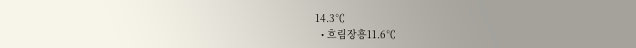14.3℃
  • 흐림장흥11.6℃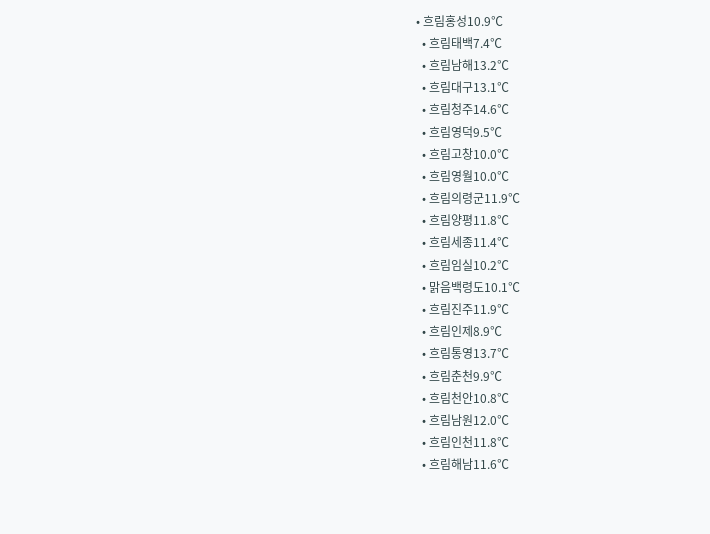• 흐림홍성10.9℃
  • 흐림태백7.4℃
  • 흐림남해13.2℃
  • 흐림대구13.1℃
  • 흐림청주14.6℃
  • 흐림영덕9.5℃
  • 흐림고창10.0℃
  • 흐림영월10.0℃
  • 흐림의령군11.9℃
  • 흐림양평11.8℃
  • 흐림세종11.4℃
  • 흐림임실10.2℃
  • 맑음백령도10.1℃
  • 흐림진주11.9℃
  • 흐림인제8.9℃
  • 흐림통영13.7℃
  • 흐림춘천9.9℃
  • 흐림천안10.8℃
  • 흐림남원12.0℃
  • 흐림인천11.8℃
  • 흐림해남11.6℃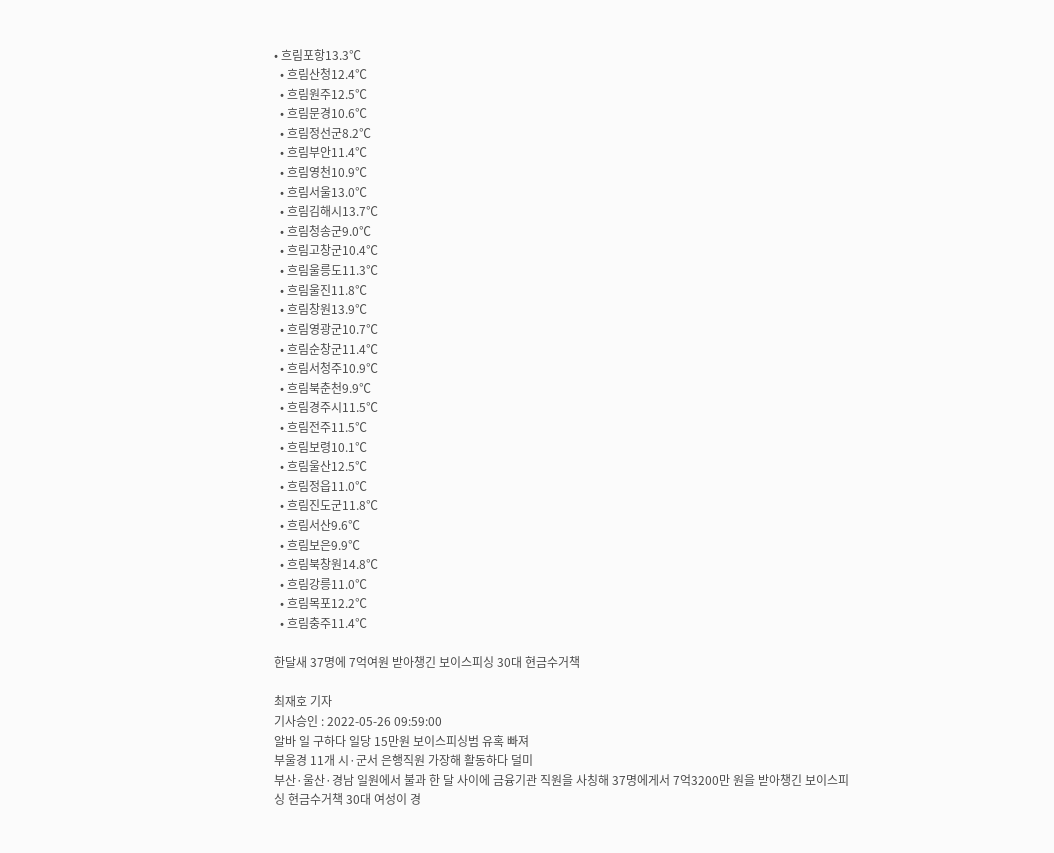• 흐림포항13.3℃
  • 흐림산청12.4℃
  • 흐림원주12.5℃
  • 흐림문경10.6℃
  • 흐림정선군8.2℃
  • 흐림부안11.4℃
  • 흐림영천10.9℃
  • 흐림서울13.0℃
  • 흐림김해시13.7℃
  • 흐림청송군9.0℃
  • 흐림고창군10.4℃
  • 흐림울릉도11.3℃
  • 흐림울진11.8℃
  • 흐림창원13.9℃
  • 흐림영광군10.7℃
  • 흐림순창군11.4℃
  • 흐림서청주10.9℃
  • 흐림북춘천9.9℃
  • 흐림경주시11.5℃
  • 흐림전주11.5℃
  • 흐림보령10.1℃
  • 흐림울산12.5℃
  • 흐림정읍11.0℃
  • 흐림진도군11.8℃
  • 흐림서산9.6℃
  • 흐림보은9.9℃
  • 흐림북창원14.8℃
  • 흐림강릉11.0℃
  • 흐림목포12.2℃
  • 흐림충주11.4℃

한달새 37명에 7억여원 받아챙긴 보이스피싱 30대 현금수거책

최재호 기자
기사승인 : 2022-05-26 09:59:00
알바 일 구하다 일당 15만원 보이스피싱범 유혹 빠져
부울경 11개 시·군서 은행직원 가장해 활동하다 덜미
부산·울산·경남 일원에서 불과 한 달 사이에 금융기관 직원을 사칭해 37명에게서 7억3200만 원을 받아챙긴 보이스피싱 현금수거책 30대 여성이 경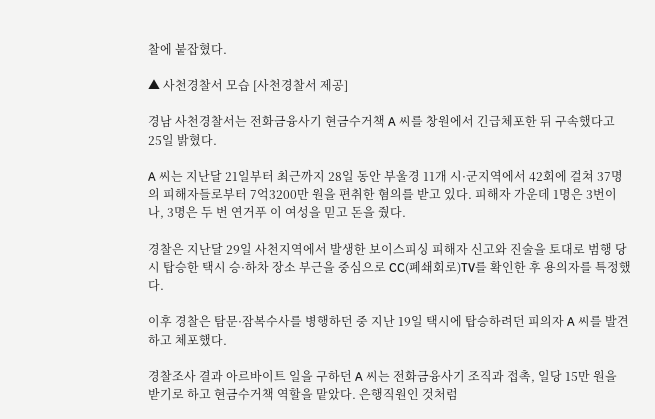찰에 붙잡혔다.

▲ 사천경찰서 모습 [사천경찰서 제공]

경남 사천경찰서는 전화금융사기 현금수거책 A 씨를 창원에서 긴급체포한 뒤 구속했다고 25일 밝혔다.

A 씨는 지난달 21일부터 최근까지 28일 동안 부울경 11개 시·군지역에서 42회에 걸쳐 37명의 피해자들로부터 7억3200만 원을 편취한 혐의를 받고 있다. 피해자 가운데 1명은 3번이나, 3명은 두 번 연거푸 이 여성을 믿고 돈을 줬다.

경찰은 지난달 29일 사천지역에서 발생한 보이스피싱 피해자 신고와 진술을 토대로 범행 당시 탑승한 택시 승·하차 장소 부근을 중심으로 CC(폐쇄회로)TV를 확인한 후 용의자를 특정했다.

이후 경찰은 탐문·잠복수사를 병행하던 중 지난 19일 택시에 탑승하려던 피의자 A 씨를 발견하고 체포했다.

경찰조사 결과 아르바이트 일을 구하던 A 씨는 전화금융사기 조직과 접촉, 일당 15만 원을 받기로 하고 현금수거책 역할을 맡았다. 은행직원인 것처럼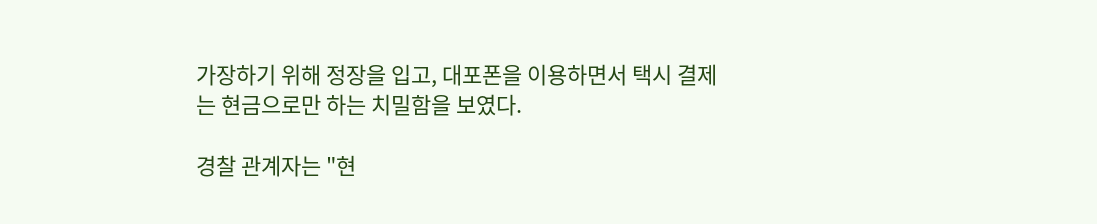가장하기 위해 정장을 입고, 대포폰을 이용하면서 택시 결제는 현금으로만 하는 치밀함을 보였다.

경찰 관계자는 "현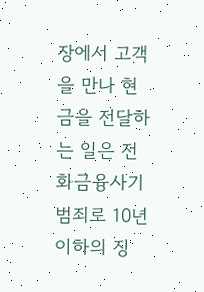장에서 고객을 만나 현금을 전달하는 일은 전화금융사기 범죄로 10년 이하의 징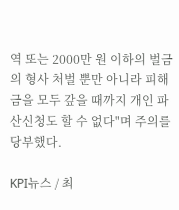역 또는 2000만 원 이하의 벌금의 형사 처벌 뿐만 아니라 피해금을 모두 갚을 때까지 개인 파산신청도 할 수 없다"며 주의를 당부했다.

KPI뉴스 / 최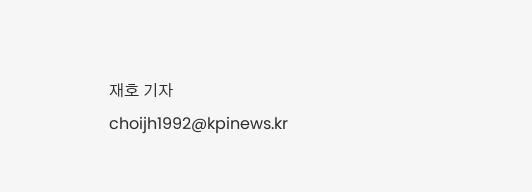재호 기자 choijh1992@kpinews.kr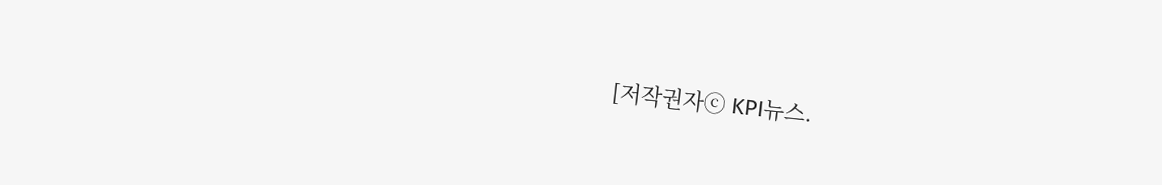[저작권자ⓒ KPI뉴스.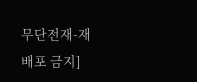무단전재-재배포 금지]